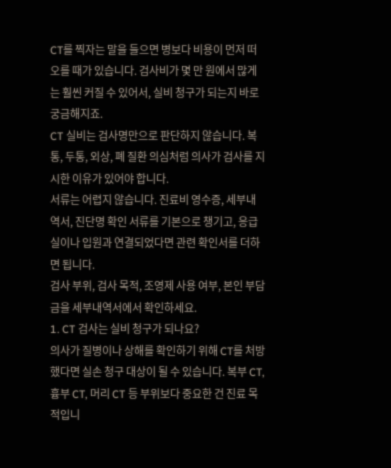CT를 찍자는 말을 들으면 병보다 비용이 먼저 떠오를 때가 있습니다. 검사비가 몇 만 원에서 많게는 훨씬 커질 수 있어서, 실비 청구가 되는지 바로 궁금해지죠.
CT 실비는 검사명만으로 판단하지 않습니다. 복통, 두통, 외상, 폐 질환 의심처럼 의사가 검사를 지시한 이유가 있어야 합니다.
서류는 어렵지 않습니다. 진료비 영수증, 세부내역서, 진단명 확인 서류를 기본으로 챙기고, 응급실이나 입원과 연결되었다면 관련 확인서를 더하면 됩니다.
검사 부위, 검사 목적, 조영제 사용 여부, 본인 부담금을 세부내역서에서 확인하세요.
1. CT 검사는 실비 청구가 되나요?
의사가 질병이나 상해를 확인하기 위해 CT를 처방했다면 실손 청구 대상이 될 수 있습니다. 복부 CT, 흉부 CT, 머리 CT 등 부위보다 중요한 건 진료 목적입니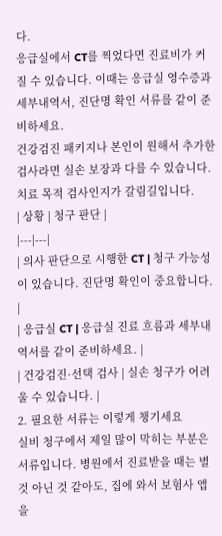다.
응급실에서 CT를 찍었다면 진료비가 커질 수 있습니다. 이때는 응급실 영수증과 세부내역서, 진단명 확인 서류를 같이 준비하세요.
건강검진 패키지나 본인이 원해서 추가한 검사라면 실손 보장과 다를 수 있습니다. 치료 목적 검사인지가 갈림길입니다.
| 상황 | 청구 판단 |
|---|---|
| 의사 판단으로 시행한 CT | 청구 가능성이 있습니다. 진단명 확인이 중요합니다. |
| 응급실 CT | 응급실 진료 흐름과 세부내역서를 같이 준비하세요. |
| 건강검진·선택 검사 | 실손 청구가 어려울 수 있습니다. |
2. 필요한 서류는 이렇게 챙기세요
실비 청구에서 제일 많이 막히는 부분은 서류입니다. 병원에서 진료받을 때는 별것 아닌 것 같아도, 집에 와서 보험사 앱을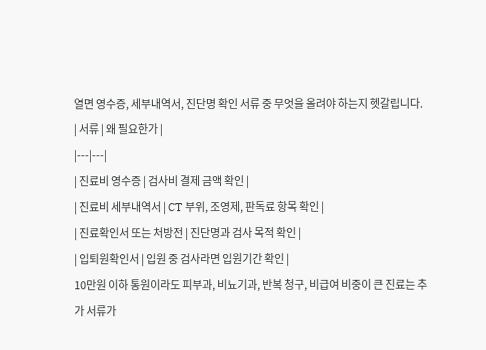열면 영수증, 세부내역서, 진단명 확인 서류 중 무엇을 올려야 하는지 헷갈립니다.
| 서류 | 왜 필요한가 |
|---|---|
| 진료비 영수증 | 검사비 결제 금액 확인 |
| 진료비 세부내역서 | CT 부위, 조영제, 판독료 항목 확인 |
| 진료확인서 또는 처방전 | 진단명과 검사 목적 확인 |
| 입퇴원확인서 | 입원 중 검사라면 입원기간 확인 |
10만원 이하 통원이라도 피부과, 비뇨기과, 반복 청구, 비급여 비중이 큰 진료는 추가 서류가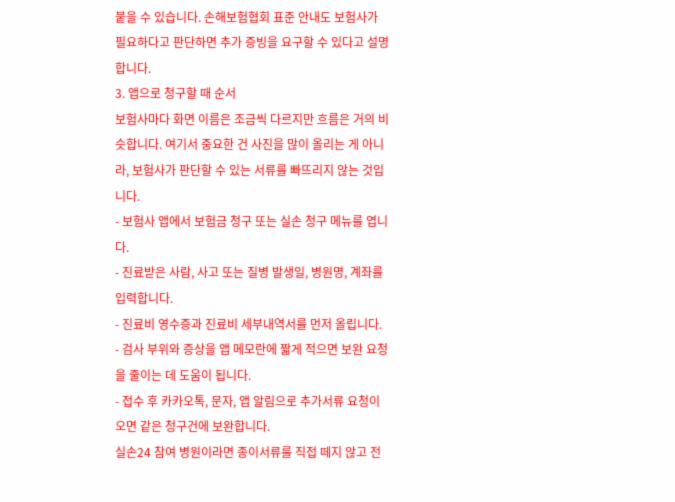붙을 수 있습니다. 손해보험협회 표준 안내도 보험사가 필요하다고 판단하면 추가 증빙을 요구할 수 있다고 설명합니다.
3. 앱으로 청구할 때 순서
보험사마다 화면 이름은 조금씩 다르지만 흐름은 거의 비슷합니다. 여기서 중요한 건 사진을 많이 올리는 게 아니라, 보험사가 판단할 수 있는 서류를 빠뜨리지 않는 것입니다.
- 보험사 앱에서 보험금 청구 또는 실손 청구 메뉴를 엽니다.
- 진료받은 사람, 사고 또는 질병 발생일, 병원명, 계좌를 입력합니다.
- 진료비 영수증과 진료비 세부내역서를 먼저 올립니다.
- 검사 부위와 증상을 앱 메모란에 짧게 적으면 보완 요청을 줄이는 데 도움이 됩니다.
- 접수 후 카카오톡, 문자, 앱 알림으로 추가서류 요청이 오면 같은 청구건에 보완합니다.
실손24 참여 병원이라면 종이서류를 직접 떼지 않고 전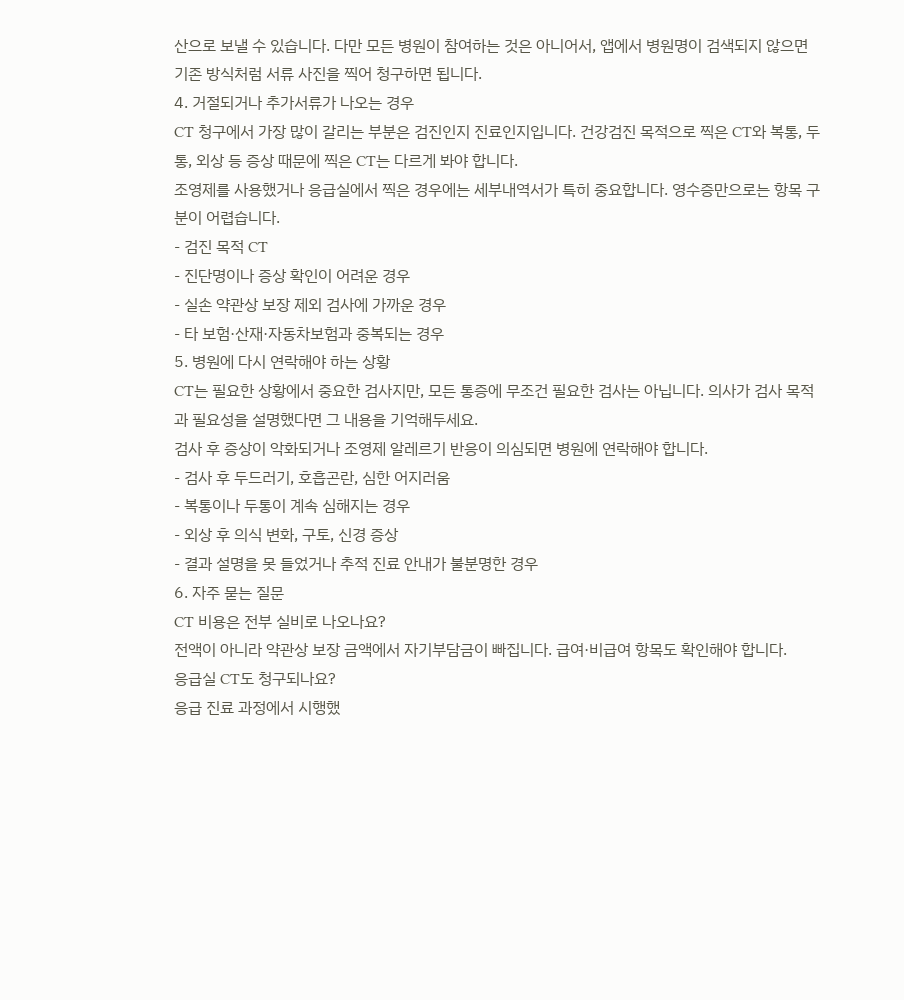산으로 보낼 수 있습니다. 다만 모든 병원이 참여하는 것은 아니어서, 앱에서 병원명이 검색되지 않으면 기존 방식처럼 서류 사진을 찍어 청구하면 됩니다.
4. 거절되거나 추가서류가 나오는 경우
CT 청구에서 가장 많이 갈리는 부분은 검진인지 진료인지입니다. 건강검진 목적으로 찍은 CT와 복통, 두통, 외상 등 증상 때문에 찍은 CT는 다르게 봐야 합니다.
조영제를 사용했거나 응급실에서 찍은 경우에는 세부내역서가 특히 중요합니다. 영수증만으로는 항목 구분이 어렵습니다.
- 검진 목적 CT
- 진단명이나 증상 확인이 어려운 경우
- 실손 약관상 보장 제외 검사에 가까운 경우
- 타 보험·산재·자동차보험과 중복되는 경우
5. 병원에 다시 연락해야 하는 상황
CT는 필요한 상황에서 중요한 검사지만, 모든 통증에 무조건 필요한 검사는 아닙니다. 의사가 검사 목적과 필요성을 설명했다면 그 내용을 기억해두세요.
검사 후 증상이 악화되거나 조영제 알레르기 반응이 의심되면 병원에 연락해야 합니다.
- 검사 후 두드러기, 호흡곤란, 심한 어지러움
- 복통이나 두통이 계속 심해지는 경우
- 외상 후 의식 변화, 구토, 신경 증상
- 결과 설명을 못 들었거나 추적 진료 안내가 불분명한 경우
6. 자주 묻는 질문
CT 비용은 전부 실비로 나오나요?
전액이 아니라 약관상 보장 금액에서 자기부담금이 빠집니다. 급여·비급여 항목도 확인해야 합니다.
응급실 CT도 청구되나요?
응급 진료 과정에서 시행했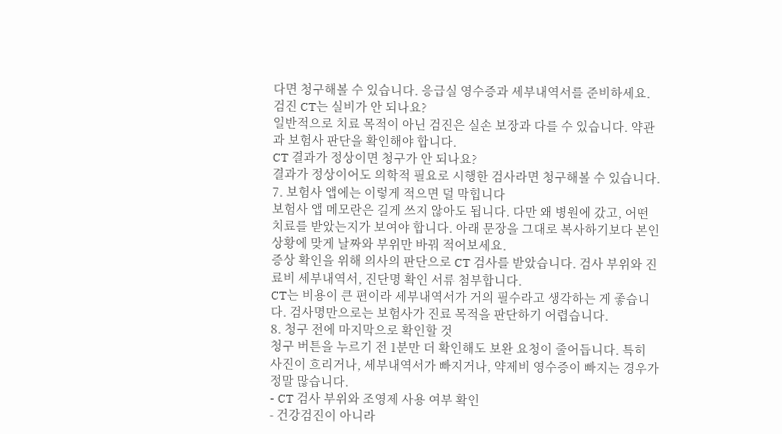다면 청구해볼 수 있습니다. 응급실 영수증과 세부내역서를 준비하세요.
검진 CT는 실비가 안 되나요?
일반적으로 치료 목적이 아닌 검진은 실손 보장과 다를 수 있습니다. 약관과 보험사 판단을 확인해야 합니다.
CT 결과가 정상이면 청구가 안 되나요?
결과가 정상이어도 의학적 필요로 시행한 검사라면 청구해볼 수 있습니다.
7. 보험사 앱에는 이렇게 적으면 덜 막힙니다
보험사 앱 메모란은 길게 쓰지 않아도 됩니다. 다만 왜 병원에 갔고, 어떤 치료를 받았는지가 보여야 합니다. 아래 문장을 그대로 복사하기보다 본인 상황에 맞게 날짜와 부위만 바꿔 적어보세요.
증상 확인을 위해 의사의 판단으로 CT 검사를 받았습니다. 검사 부위와 진료비 세부내역서, 진단명 확인 서류 첨부합니다.
CT는 비용이 큰 편이라 세부내역서가 거의 필수라고 생각하는 게 좋습니다. 검사명만으로는 보험사가 진료 목적을 판단하기 어렵습니다.
8. 청구 전에 마지막으로 확인할 것
청구 버튼을 누르기 전 1분만 더 확인해도 보완 요청이 줄어듭니다. 특히 사진이 흐리거나, 세부내역서가 빠지거나, 약제비 영수증이 빠지는 경우가 정말 많습니다.
- CT 검사 부위와 조영제 사용 여부 확인
- 건강검진이 아니라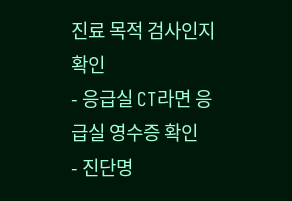진료 목적 검사인지 확인
- 응급실 CT라면 응급실 영수증 확인
- 진단명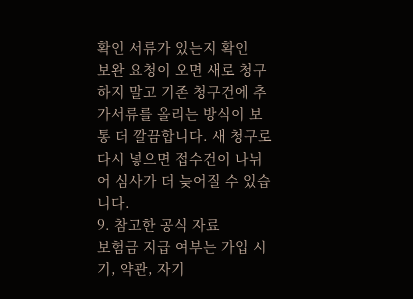확인 서류가 있는지 확인
보완 요청이 오면 새로 청구하지 말고 기존 청구건에 추가서류를 올리는 방식이 보통 더 깔끔합니다. 새 청구로 다시 넣으면 접수건이 나뉘어 심사가 더 늦어질 수 있습니다.
9. 참고한 공식 자료
보험금 지급 여부는 가입 시기, 약관, 자기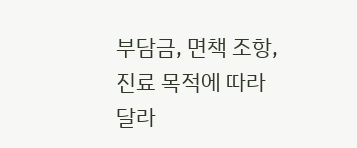부담금, 면책 조항, 진료 목적에 따라 달라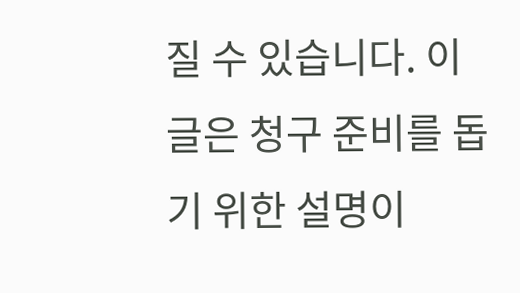질 수 있습니다. 이 글은 청구 준비를 돕기 위한 설명이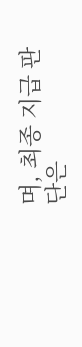며, 최종 지급 판단은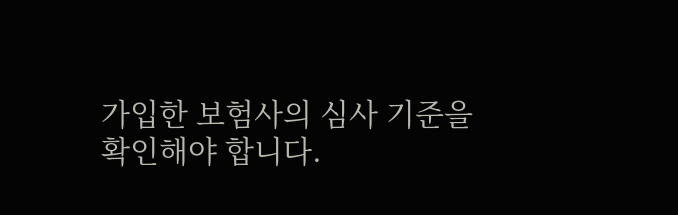가입한 보험사의 심사 기준을 확인해야 합니다.